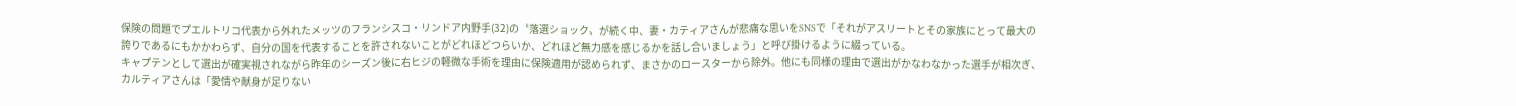保険の問題でプエルトリコ代表から外れたメッツのフランシスコ・リンドア内野手(32)の〝落選ショック〟が続く中、妻・カティアさんが悲痛な思いをSNSで「それがアスリートとその家族にとって最大の誇りであるにもかかわらず、自分の国を代表することを許されないことがどれほどつらいか、どれほど無力感を感じるかを話し合いましょう」と呼び掛けるように綴っている。
キャプテンとして選出が確実視されながら昨年のシーズン後に右ヒジの軽微な手術を理由に保険適用が認められず、まさかのロースターから除外。他にも同様の理由で選出がかなわなかった選手が相次ぎ、カルティアさんは「愛情や献身が足りない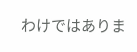わけではありま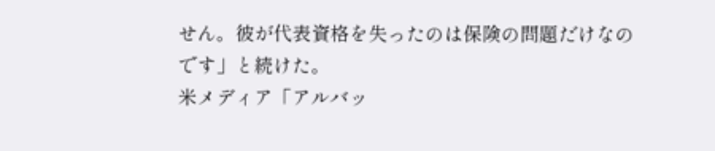せん。彼が代表資格を失ったのは保険の問題だけなのです」と続けた。
米メディア「アルバッ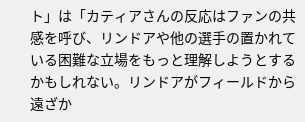ト」は「カティアさんの反応はファンの共感を呼び、リンドアや他の選手の置かれている困難な立場をもっと理解しようとするかもしれない。リンドアがフィールドから遠ざか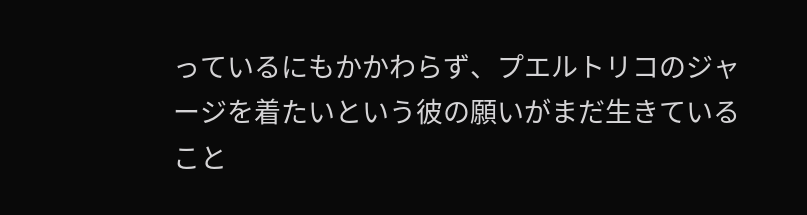っているにもかかわらず、プエルトリコのジャージを着たいという彼の願いがまだ生きていること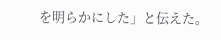を明らかにした」と伝えた。